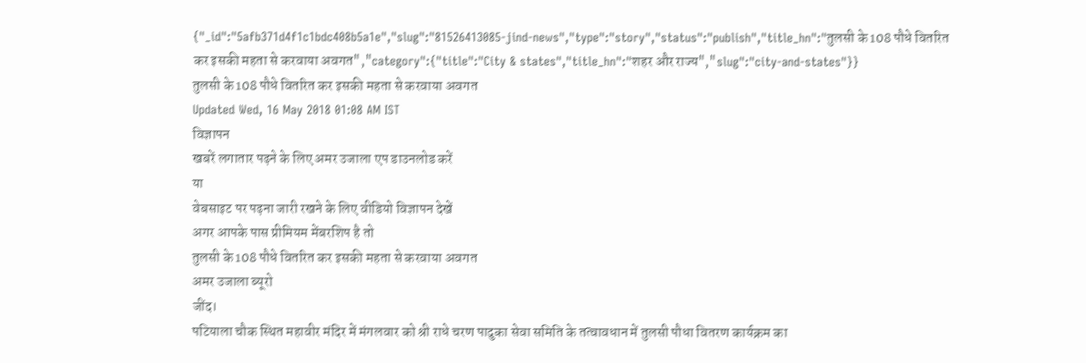{"_id":"5afb371d4f1c1bdc408b5a1e","slug":"81526413085-jind-news","type":"story","status":"publish","title_hn":"तुलसी के 108 पौधे वितरित कर इसकी महता से करवाया अवगत","category":{"title":"City & states","title_hn":"शहर और राज्य","slug":"city-and-states"}}
तुलसी के 108 पौधे वितरित कर इसकी महता से करवाया अवगत
Updated Wed, 16 May 2018 01:08 AM IST
विज्ञापन
खबरें लगातार पढ़ने के लिए अमर उजाला एप डाउनलोड करें
या
वेबसाइट पर पढ़ना जारी रखने के लिए वीडियो विज्ञापन देखें
अगर आपके पास प्रीमियम मेंबरशिप है तो
तुलसी के 108 पौधे वितरित कर इसकी महता से करवाया अवगत
अमर उजाला ब्यूरो
जींद।
पटियाला चौक स्थित महावीर मंदिर में मंगलवार को श्री राधे चरण पादुका सेवा समिति के तत्वावधान में तुलसी पौधा वितरण कार्यक्रम का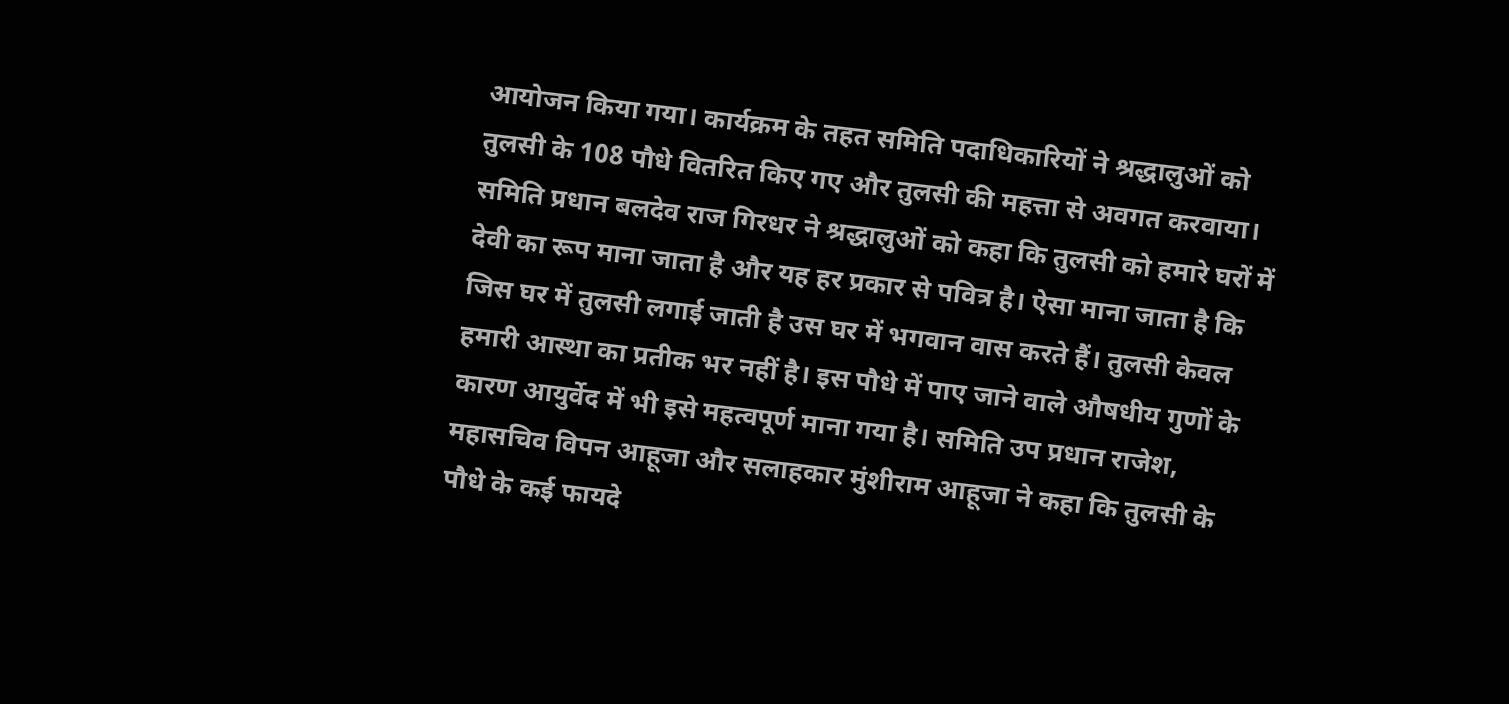आयोजन किया गया। कार्यक्रम के तहत समिति पदाधिकारियों ने श्रद्धालुओं को तुलसी के 108 पौधे वितरित किए गए और तुलसी की महत्ता से अवगत करवाया।
समिति प्रधान बलदेव राज गिरधर ने श्रद्धालुओं को कहा कि तुलसी को हमारे घरों में देवी का रूप माना जाता है और यह हर प्रकार से पवित्र है। ऐसा माना जाता है कि जिस घर में तुलसी लगाई जाती है उस घर में भगवान वास करते हैं। तुलसी केवल हमारी आस्था का प्रतीक भर नहीं है। इस पौधे में पाए जाने वाले औषधीय गुणों के कारण आयुर्वेद में भी इसे महत्वपूर्ण माना गया है। समिति उप प्रधान राजेश, महासचिव विपन आहूजा और सलाहकार मुंशीराम आहूजा ने कहा कि तुलसी के पौधे के कई फायदे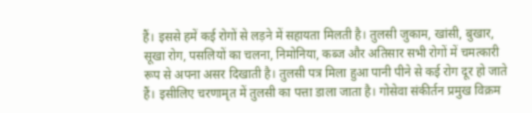हैं। इससे हमें कई रोगों से लड़ने में सहायता मिलती है। तुलसी जुकाम, खांसी, बुखार, सूखा रोग, पसलियों का चलना, निमोनिया, कब्ज और अतिसार सभी रोगों में चमत्कारी रूप से अपना असर दिखाती है। तुलसी पत्र मिला हुआ पानी पीने से कई रोग दूर हो जाते हैं। इसीलिए चरणामृत में तुलसी का पत्ता डाला जाता है। गोसेवा संकीर्तन प्रमुख विक्रम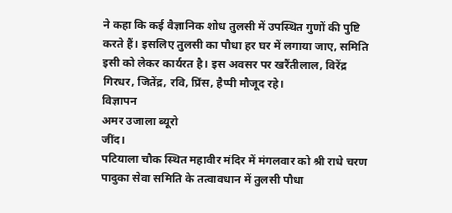ने कहा कि कई वैज्ञानिक शोध तुलसी में उपस्थित गुणों की पुष्टि करते हैं। इसलिए तुलसी का पौधा हर घर में लगाया जाए, समिति इसी को लेकर कार्यरत है। इस अवसर पर खरैंतीलाल, विरेंद्र गिरधर, जितेंद्र, रवि, प्रिंस, हैप्पी मौजूद रहे।
विज्ञापन
अमर उजाला ब्यूरो
जींद।
पटियाला चौक स्थित महावीर मंदिर में मंगलवार को श्री राधे चरण पादुका सेवा समिति के तत्वावधान में तुलसी पौधा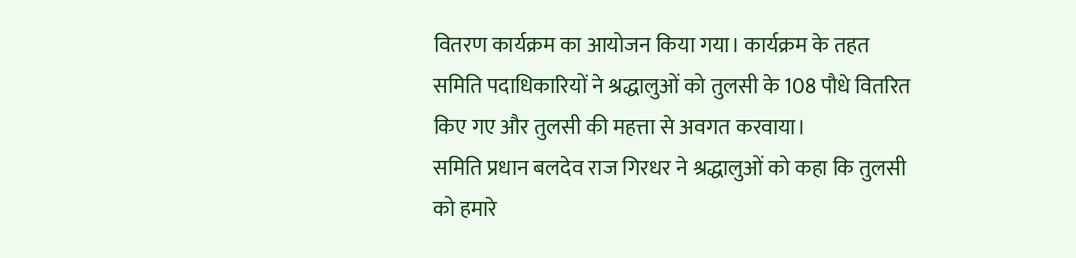वितरण कार्यक्रम का आयोजन किया गया। कार्यक्रम के तहत समिति पदाधिकारियों ने श्रद्धालुओं को तुलसी के 108 पौधे वितरित किए गए और तुलसी की महत्ता से अवगत करवाया।
समिति प्रधान बलदेव राज गिरधर ने श्रद्धालुओं को कहा कि तुलसी को हमारे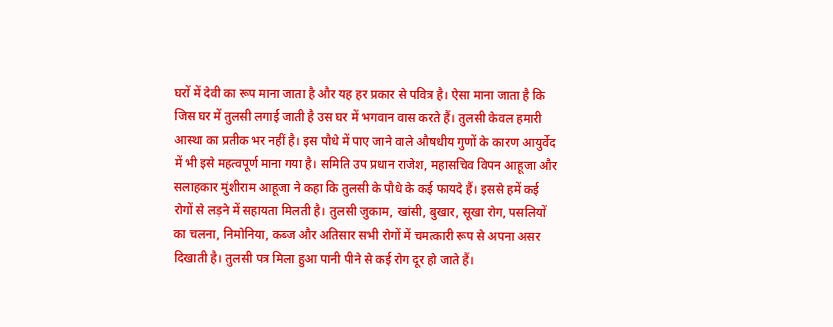घरों में देवी का रूप माना जाता है और यह हर प्रकार से पवित्र है। ऐसा माना जाता है कि जिस घर में तुलसी लगाई जाती है उस घर में भगवान वास करते हैं। तुलसी केवल हमारी आस्था का प्रतीक भर नहीं है। इस पौधे में पाए जाने वाले औषधीय गुणों के कारण आयुर्वेद में भी इसे महत्वपूर्ण माना गया है। समिति उप प्रधान राजेश, महासचिव विपन आहूजा और सलाहकार मुंशीराम आहूजा ने कहा कि तुलसी के पौधे के कई फायदे हैं। इससे हमें कई रोगों से लड़ने में सहायता मिलती है। तुलसी जुकाम, खांसी, बुखार, सूखा रोग, पसलियों का चलना, निमोनिया, कब्ज और अतिसार सभी रोगों में चमत्कारी रूप से अपना असर दिखाती है। तुलसी पत्र मिला हुआ पानी पीने से कई रोग दूर हो जाते हैं।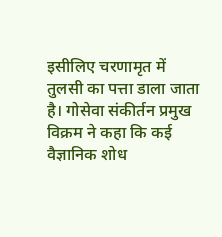इसीलिए चरणामृत में तुलसी का पत्ता डाला जाता है। गोसेवा संकीर्तन प्रमुख विक्रम ने कहा कि कई वैज्ञानिक शोध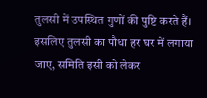तुलसी में उपस्थित गुणों की पुष्टि करते हैं। इसलिए तुलसी का पौधा हर घर में लगाया जाए, समिति इसी को लेकर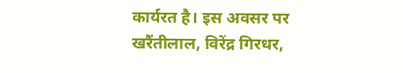कार्यरत है। इस अवसर पर खरैंतीलाल, विरेंद्र गिरधर,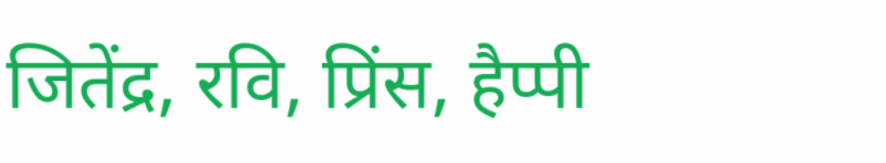जितेंद्र, रवि, प्रिंस, हैप्पी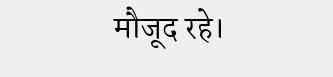मौजूद रहे।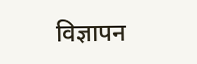विज्ञापन